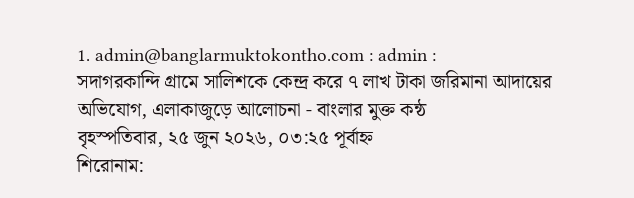1. admin@banglarmuktokontho.com : admin :
সদাগরকান্দি গ্রামে সালিশকে কেন্দ্র করে ৭ লাখ টাকা জরিমানা আদায়ের অভিযোগ, এলাকাজুড়ে আলোচনা - বাংলার মুক্ত কন্ঠ
বৃহস্পতিবার, ২৫ জুন ২০২৬, ০৩:২৫ পূর্বাহ্ন
শিরোনাম: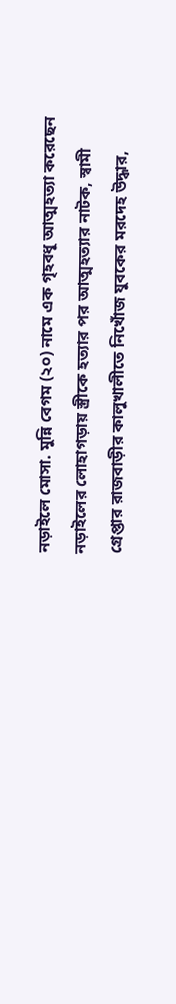নড়াইলে মোসা. মুন্নি বেগম (২০) নামে এক গৃহবধূ আত্মহত্যা করেছেন নড়াইলের লোহাগড়ায় স্ত্রীকে হত্যার পর আত্মহত্যার নাটক, স্বামী গ্রেপ্তার রাজবাড়ীর কালুখালীতে নিখোঁজ যুবকের মরদেহ উদ্ধার,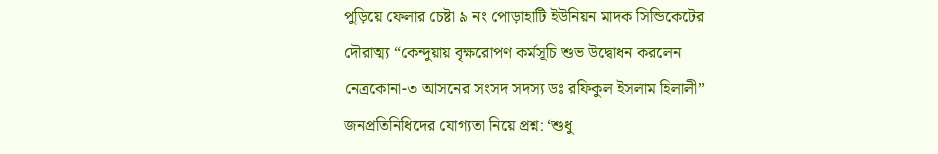পুড়িয়ে ফেলার চেষ্টা ৯ নং পোড়াহাটি ইউনিয়ন মাদক সিন্ডিকেটের দৌরাত্ম্য “কেন্দুয়ায় বৃক্ষরোপণ কর্মসূচি শুভ উদ্বোধন করলেন নেত্রকোনা-৩ আসনের সংসদ সদস্য ডঃ রফিকুল ইসলাম হিলালী” জনপ্রতিনিধিদের যোগ্যতা নিয়ে প্রশ্ন: ‘শুধু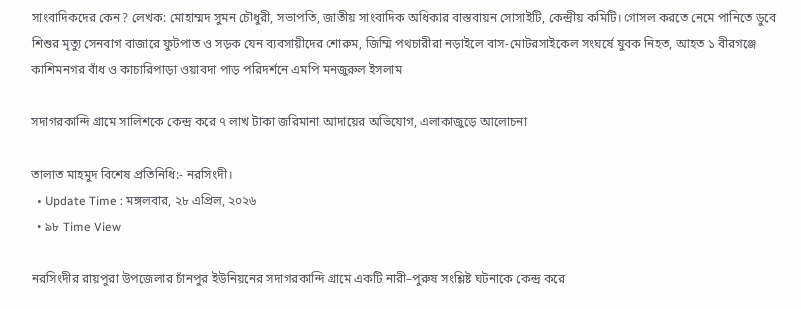সাংবাদিকদের কেন? লেখক: মোহাম্মদ সুমন চৌধুরী, সভাপতি, জাতীয় সাংবাদিক অধিকার বাস্তবায়ন সোসাইটি, কেন্দ্রীয় কমিটি। গোসল করতে নেমে পানিতে ডুবে শিশুর মৃত্যু সেনবাগ বাজারে ফুটপাত ও সড়ক যেন ব্যবসায়ীদের শোরুম, জিম্মি পথচারীরা নড়াইলে বাস-মোটরসাইকেল সংঘর্ষে যুবক নিহত, আহত ১ বীরগঞ্জে কাশিমনগর বাঁধ ও কাচারিপাড়া ওয়াবদা পাড় পরিদর্শনে এমপি মনজুরুল ইসলাম

সদাগরকান্দি গ্রামে সালিশকে কেন্দ্র করে ৭ লাখ টাকা জরিমানা আদায়ের অভিযোগ, এলাকাজুড়ে আলোচনা

তালাত মাহমুদ বিশেষ প্রতিনিধি:- নরসিংদী।
  • Update Time : মঙ্গলবার, ২৮ এপ্রিল, ২০২৬
  • ৯৮ Time View

নরসিংদীর রায়পুরা উপজেলার চাঁনপুর ইউনিয়নের সদাগরকান্দি গ্রামে একটি নারী–পুরুষ সংশ্লিষ্ট ঘটনাকে কেন্দ্র করে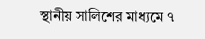স্থানীয় সালিশের মাধ্যমে ৭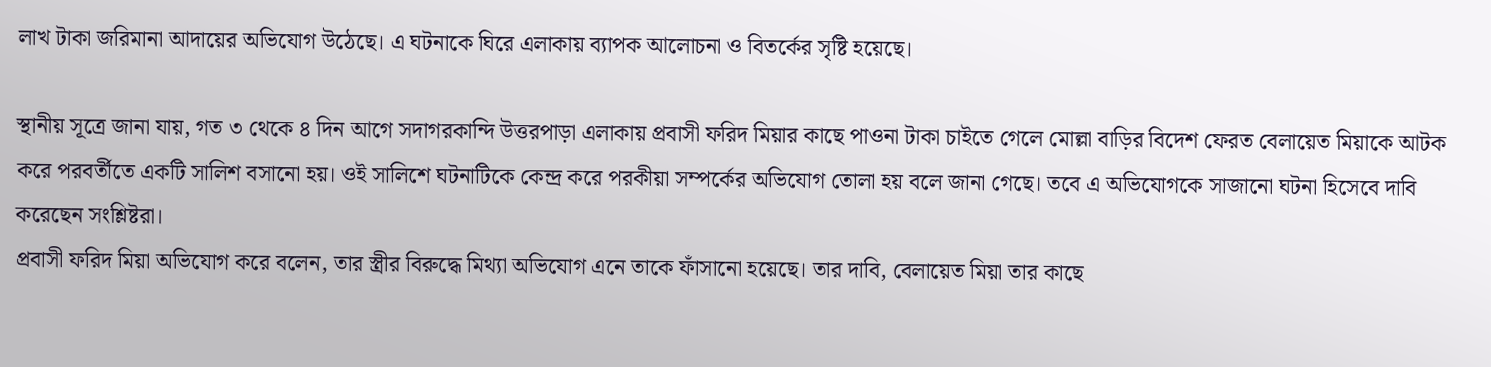লাখ টাকা জরিমানা আদায়ের অভিযোগ উঠেছে। এ ঘটনাকে ঘিরে এলাকায় ব্যাপক আলোচনা ও বিতর্কের সৃষ্টি হয়েছে।

স্থানীয় সূত্রে জানা যায়, গত ৩ থেকে ৪ দিন আগে সদাগরকান্দি উত্তরপাড়া এলাকায় প্রবাসী ফরিদ মিয়ার কাছে পাওনা টাকা চাইতে গেলে মোল্লা বাড়ির বিদেশ ফেরত বেলায়েত মিয়াকে আটক করে পরবর্তীতে একটি সালিশ বসানো হয়। ওই সালিশে ঘটনাটিকে কেন্দ্র করে পরকীয়া সম্পর্কের অভিযোগ তোলা হয় বলে জানা গেছে। তবে এ অভিযোগকে সাজানো ঘটনা হিসেবে দাবি করেছেন সংশ্লিষ্টরা।
প্রবাসী ফরিদ মিয়া অভিযোগ করে বলেন, তার স্ত্রীর বিরুদ্ধে মিথ্যা অভিযোগ এনে তাকে ফাঁসানো হয়েছে। তার দাবি, বেলায়েত মিয়া তার কাছে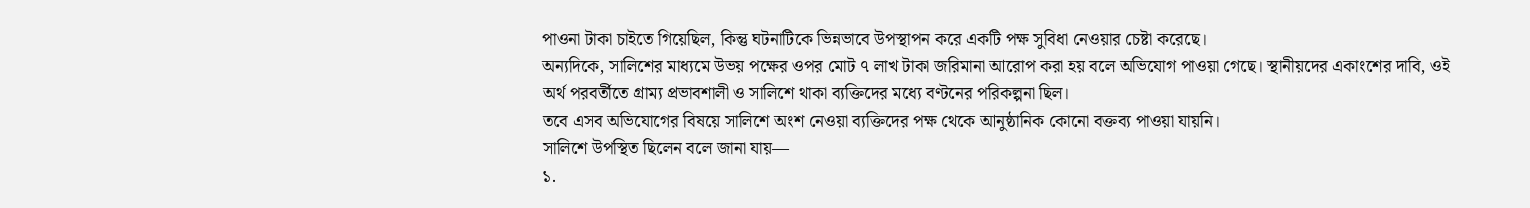পাওনা টাকা চাইতে গিয়েছিল, কিন্তু ঘটনাটিকে ভিন্নভাবে উপস্থাপন করে একটি পক্ষ সুবিধা নেওয়ার চেষ্টা করেছে।
অন্যদিকে, সালিশের মাধ্যমে উভয় পক্ষের ওপর মোট ৭ লাখ টাকা জরিমানা আরোপ করা হয় বলে অভিযোগ পাওয়া গেছে। স্থানীয়দের একাংশের দাবি, ওই অর্থ পরবর্তীতে গ্রাম্য প্রভাবশালী ও সালিশে থাকা ব্যক্তিদের মধ্যে বণ্টনের পরিকল্পনা ছিল।
তবে এসব অভিযোগের বিষয়ে সালিশে অংশ নেওয়া ব্যক্তিদের পক্ষ থেকে আনুষ্ঠানিক কোনো বক্তব্য পাওয়া যায়নি।
সালিশে উপস্থিত ছিলেন বলে জানা যায়—
১.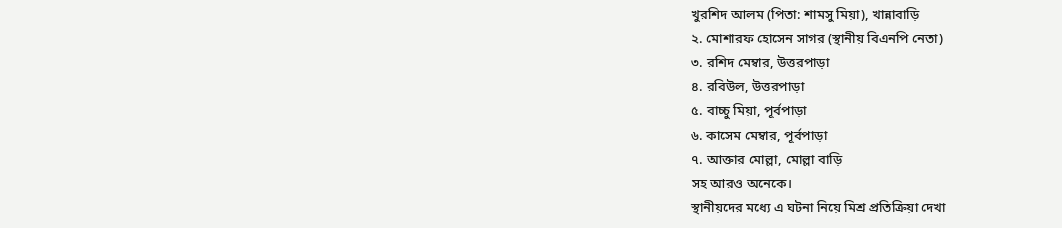খুরশিদ আলম (পিতা: শামসু মিয়া), খান্নাবাড়ি
২. মোশারফ হোসেন সাগর (স্থানীয় বিএনপি নেতা)
৩. রশিদ মেম্বার, উত্তরপাড়া
৪. রবিউল, উত্তরপাড়া
৫. বাচ্চু মিয়া, পূর্বপাড়া
৬. কাসেম মেম্বার, পূর্বপাড়া
৭. আক্তার মোল্লা, মোল্লা বাড়ি
সহ আরও অনেকে।
স্থানীয়দের মধ্যে এ ঘটনা নিয়ে মিশ্র প্রতিক্রিয়া দেখা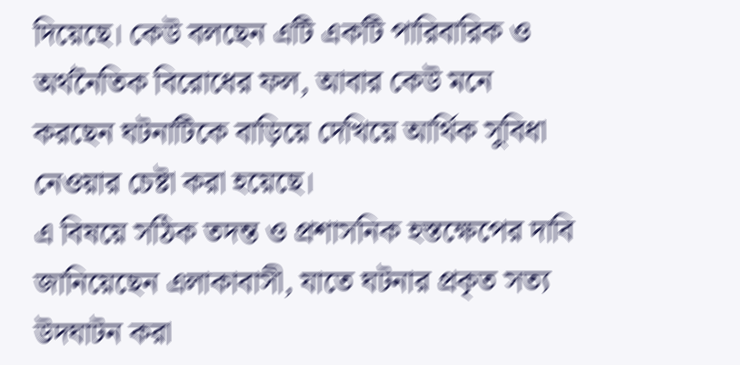দিয়েছে। কেউ বলছেন এটি একটি পারিবারিক ও অর্থনৈতিক বিরোধের ফল, আবার কেউ মনে করছেন ঘটনাটিকে বাড়িয়ে দেখিয়ে আর্থিক সুবিধা নেওয়ার চেষ্টা করা হয়েছে।
এ বিষয়ে সঠিক তদন্ত ও প্রশাসনিক হস্তক্ষেপের দাবি জানিয়েছেন এলাকাবাসী, যাতে ঘটনার প্রকৃত সত্য উদঘাটন করা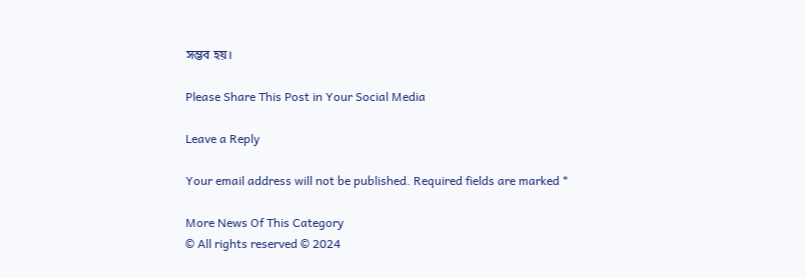সম্ভব হয়।

Please Share This Post in Your Social Media

Leave a Reply

Your email address will not be published. Required fields are marked *

More News Of This Category
© All rights reserved © 2024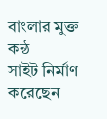বাংলার মুক্ত কন্ঠ
সাইট নির্মাণ করেছেন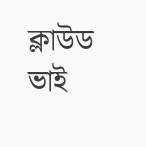ক্লাউড ভাই